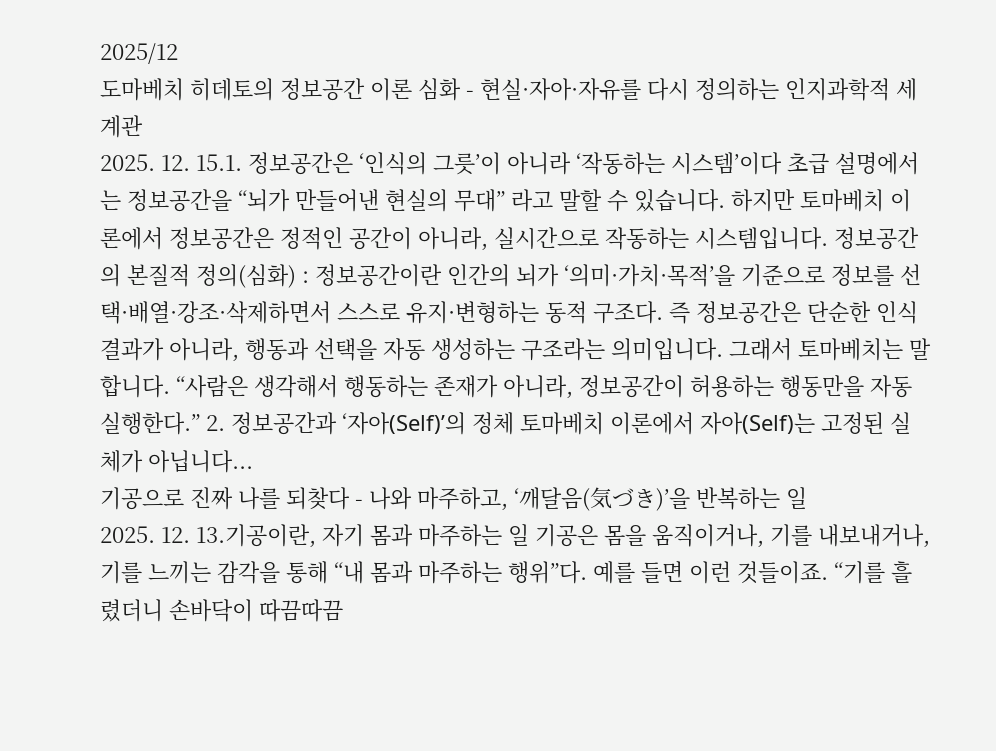2025/12
도마베치 히데토의 정보공간 이론 심화 - 현실·자아·자유를 다시 정의하는 인지과학적 세계관
2025. 12. 15.1. 정보공간은 ‘인식의 그릇’이 아니라 ‘작동하는 시스템’이다 초급 설명에서는 정보공간을 “뇌가 만들어낸 현실의 무대” 라고 말할 수 있습니다. 하지만 토마베치 이론에서 정보공간은 정적인 공간이 아니라, 실시간으로 작동하는 시스템입니다. 정보공간의 본질적 정의(심화) : 정보공간이란 인간의 뇌가 ‘의미·가치·목적’을 기준으로 정보를 선택·배열·강조·삭제하면서 스스로 유지·변형하는 동적 구조다. 즉 정보공간은 단순한 인식 결과가 아니라, 행동과 선택을 자동 생성하는 구조라는 의미입니다. 그래서 토마베치는 말합니다. “사람은 생각해서 행동하는 존재가 아니라, 정보공간이 허용하는 행동만을 자동 실행한다.” 2. 정보공간과 ‘자아(Self)’의 정체 토마베치 이론에서 자아(Self)는 고정된 실체가 아닙니다...
기공으로 진짜 나를 되찾다 - 나와 마주하고, ‘깨달음(気づき)’을 반복하는 일
2025. 12. 13.기공이란, 자기 몸과 마주하는 일 기공은 몸을 움직이거나, 기를 내보내거나, 기를 느끼는 감각을 통해 “내 몸과 마주하는 행위”다. 예를 들면 이런 것들이죠. “기를 흘렸더니 손바닥이 따끔따끔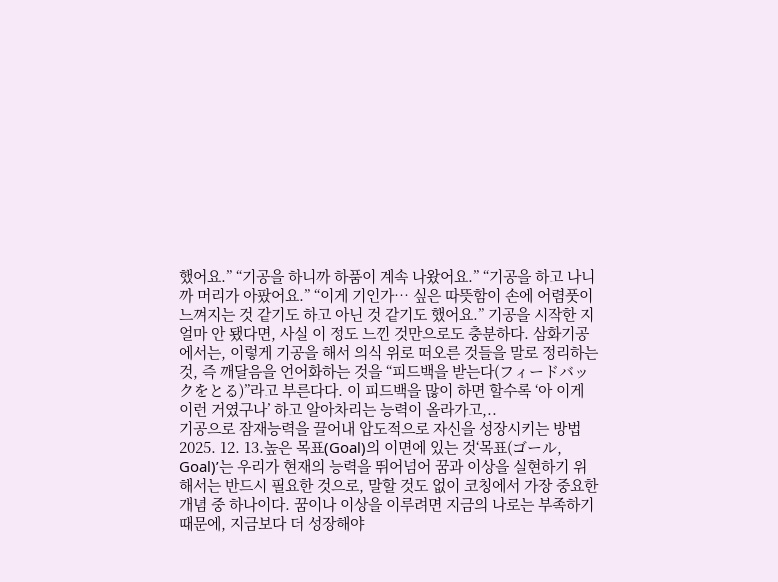했어요.” “기공을 하니까 하품이 계속 나왔어요.” “기공을 하고 나니까 머리가 아팠어요.” “이게 기인가… 싶은 따뜻함이 손에 어렴풋이 느껴지는 것 같기도 하고 아닌 것 같기도 했어요.” 기공을 시작한 지 얼마 안 됐다면, 사실 이 정도 느낀 것만으로도 충분하다. 삼화기공에서는, 이렇게 기공을 해서 의식 위로 떠오른 것들을 말로 정리하는 것, 즉 깨달음을 언어화하는 것을 “피드백을 받는다(フィードバックをとる)”라고 부른다다. 이 피드백을 많이 하면 할수록 ‘아 이게 이런 거였구나’ 하고 알아차리는 능력이 올라가고,..
기공으로 잠재능력을 끌어내 압도적으로 자신을 성장시키는 방법
2025. 12. 13.높은 목표(Goal)의 이면에 있는 것‘목표(ゴール, Goal)’는 우리가 현재의 능력을 뛰어넘어 꿈과 이상을 실현하기 위해서는 반드시 필요한 것으로, 말할 것도 없이 코칭에서 가장 중요한 개념 중 하나이다. 꿈이나 이상을 이루려면 지금의 나로는 부족하기 때문에, 지금보다 더 성장해야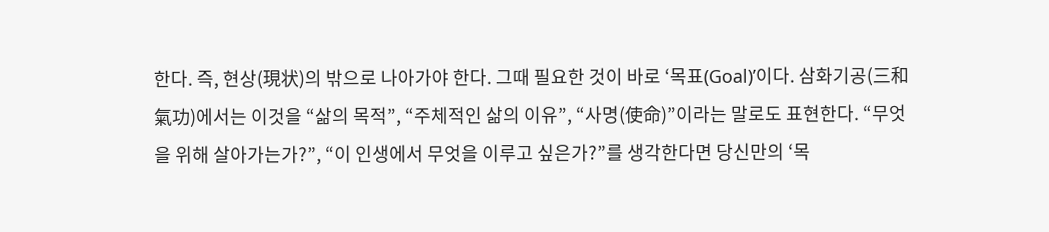한다. 즉, 현상(現状)의 밖으로 나아가야 한다. 그때 필요한 것이 바로 ‘목표(Goal)’이다. 삼화기공(三和氣功)에서는 이것을 “삶의 목적”, “주체적인 삶의 이유”, “사명(使命)”이라는 말로도 표현한다. “무엇을 위해 살아가는가?”, “이 인생에서 무엇을 이루고 싶은가?”를 생각한다면 당신만의 ‘목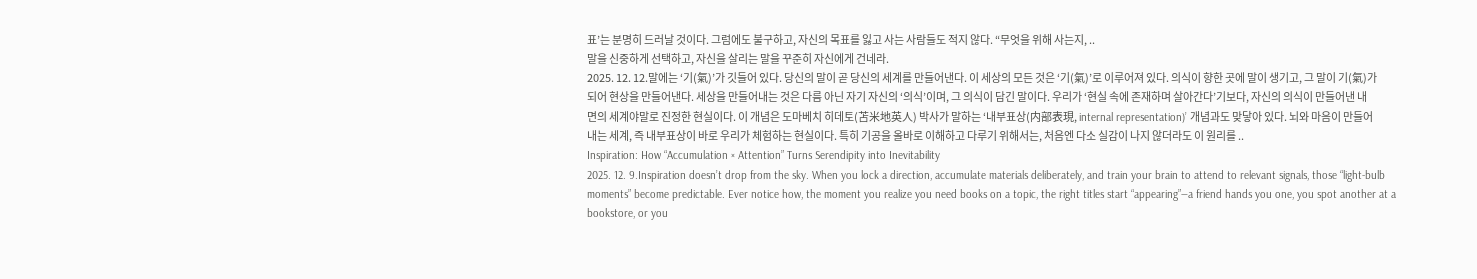표’는 분명히 드러날 것이다. 그럼에도 불구하고, 자신의 목표를 잃고 사는 사람들도 적지 않다. “무엇을 위해 사는지, ..
말을 신중하게 선택하고, 자신을 살리는 말을 꾸준히 자신에게 건네라.
2025. 12. 12.말에는 ‘기(氣)’가 깃들어 있다. 당신의 말이 곧 당신의 세계를 만들어낸다. 이 세상의 모든 것은 ‘기(氣)’로 이루어져 있다. 의식이 향한 곳에 말이 생기고, 그 말이 기(氣)가 되어 현상을 만들어낸다. 세상을 만들어내는 것은 다름 아닌 자기 자신의 ‘의식’이며, 그 의식이 담긴 말이다. 우리가 ‘현실 속에 존재하며 살아간다’기보다, 자신의 의식이 만들어낸 내면의 세계야말로 진정한 현실이다. 이 개념은 도마베치 히데토(苫米地英人) 박사가 말하는 ‘내부표상(内部表現, internal representation)’ 개념과도 맞닿아 있다. 뇌와 마음이 만들어내는 세계, 즉 내부표상이 바로 우리가 체험하는 현실이다. 특히 기공을 올바로 이해하고 다루기 위해서는, 처음엔 다소 실감이 나지 않더라도 이 원리를 ..
Inspiration: How “Accumulation × Attention” Turns Serendipity into Inevitability
2025. 12. 9.Inspiration doesn’t drop from the sky. When you lock a direction, accumulate materials deliberately, and train your brain to attend to relevant signals, those “light-bulb moments” become predictable. Ever notice how, the moment you realize you need books on a topic, the right titles start “appearing”—a friend hands you one, you spot another at a bookstore, or you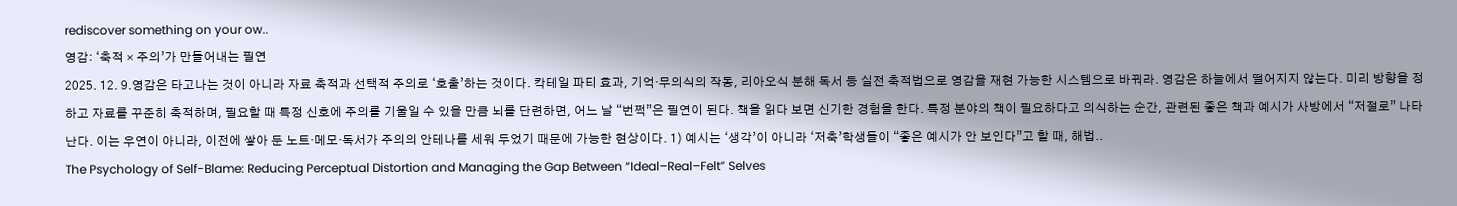rediscover something on your ow..
영감: ‘축적 × 주의’가 만들어내는 필연
2025. 12. 9.영감은 타고나는 것이 아니라 자료 축적과 선택적 주의로 ‘호출’하는 것이다. 칵테일 파티 효과, 기억·무의식의 작동, 리아오식 분해 독서 등 실전 축적법으로 영감을 재현 가능한 시스템으로 바꿔라. 영감은 하늘에서 떨어지지 않는다. 미리 방향을 정하고 자료를 꾸준히 축적하며, 필요할 때 특정 신호에 주의를 기울일 수 있을 만큼 뇌를 단련하면, 어느 날 “번쩍”은 필연이 된다. 책을 읽다 보면 신기한 경험을 한다. 특정 분야의 책이 필요하다고 의식하는 순간, 관련된 좋은 책과 예시가 사방에서 “저절로” 나타난다. 이는 우연이 아니라, 이전에 쌓아 둔 노트·메모·독서가 주의의 안테나를 세워 두었기 때문에 가능한 현상이다. 1) 예시는 ‘생각’이 아니라 ‘저축’학생들이 “좋은 예시가 안 보인다”고 할 때, 해법..
The Psychology of Self-Blame: Reducing Perceptual Distortion and Managing the Gap Between “Ideal–Real–Felt” Selves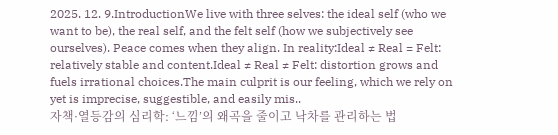2025. 12. 9.IntroductionWe live with three selves: the ideal self (who we want to be), the real self, and the felt self (how we subjectively see ourselves). Peace comes when they align. In reality:Ideal ≠ Real = Felt: relatively stable and content.Ideal ≠ Real ≠ Felt: distortion grows and fuels irrational choices.The main culprit is our feeling, which we rely on yet is imprecise, suggestible, and easily mis..
자책·열등감의 심리학: ‘느낌’의 왜곡을 줄이고 낙차를 관리하는 법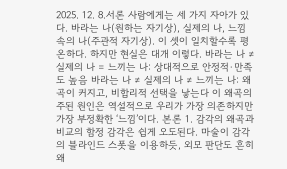2025. 12. 8.서론 사람에게는 세 가지 자아가 있다. 바라는 나(원하는 자기상), 실제의 나, 느낌 속의 나(주관적 자기상). 이 셋이 일치할수록 평온하다. 하지만 현실은 대개 이렇다. 바라는 나 ≠ 실제의 나 = 느끼는 나: 상대적으로 안정적·만족도 높음 바라는 나 ≠ 실제의 나 ≠ 느끼는 나: 왜곡이 커지고, 비합리적 선택을 낳는다 이 왜곡의 주된 원인은 역설적으로 우리가 가장 의존하지만 가장 부정확한 ‘느낌’이다. 본론 1. 감각의 왜곡과 비교의 함정 감각은 쉽게 오도된다. 마술이 감각의 블라인드 스폿을 이용하듯, 외모 판단도 흔히 왜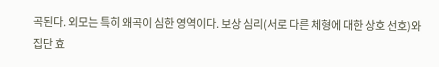곡된다. 외모는 특히 왜곡이 심한 영역이다. 보상 심리(서로 다른 체형에 대한 상호 선호)와 집단 효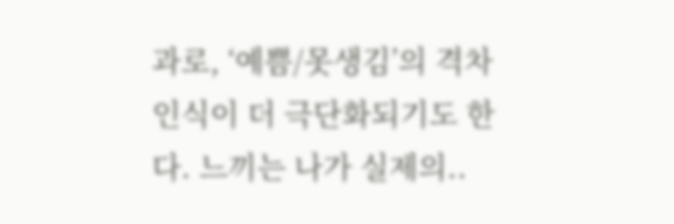과로, ‘예쁨/못생김’의 격차 인식이 더 극단화되기도 한다. 느끼는 나가 실제의..